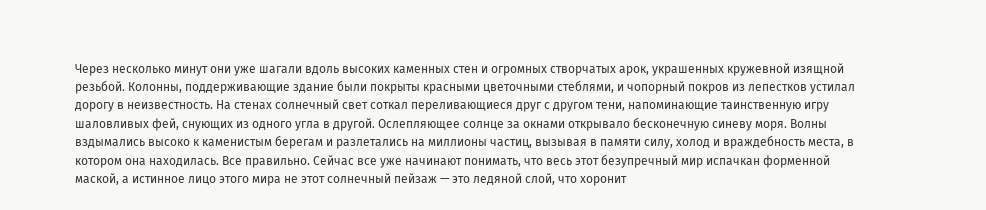Через несколько минут они уже шагали вдоль высоких каменных стен и огромных створчатых арок, украшенных кружевной изящной резьбой. Колонны, поддерживающие здание были покрыты красными цветочными стеблями, и чопорный покров из лепестков устилал дорогу в неизвестность. На стенах солнечный свет соткал переливающиеся друг с другом тени, напоминающие таинственную игру шаловливых фей, снующих из одного угла в другой. Ослепляющее солнце за окнами открывало бесконечную синеву моря. Волны вздымались высоко к каменистым берегам и разлетались на миллионы частиц, вызывая в памяти силу, холод и враждебность места, в котором она находилась. Все правильно. Сейчас все уже начинают понимать, что весь этот безупречный мир испачкан форменной маской, а истинное лицо этого мира не этот солнечный пейзаж — это ледяной слой, что хоронит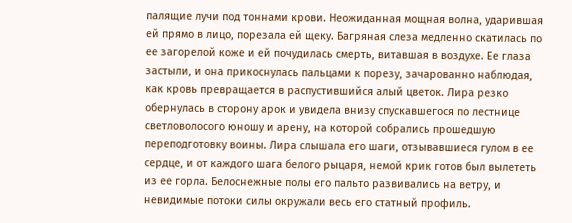палящие лучи под тоннами крови. Неожиданная мощная волна, ударившая ей прямо в лицо, порезала ей щеку. Багряная слеза медленно скатилась по ее загорелой коже и ей почудилась смерть, витавшая в воздухе. Ее глаза застыли, и она прикоснулась пальцами к порезу, зачарованно наблюдая, как кровь превращается в распустившийся алый цветок. Лира резко обернулась в сторону арок и увидела внизу спускавшегося по лестнице светловолосого юношу и арену, на которой собрались прошедшую переподготовку воины. Лира слышала его шаги, отзывавшиеся гулом в ее сердце, и от каждого шага белого рыцаря, немой крик готов был вылететь из ее горла. Белоснежные полы его пальто развивались на ветру, и невидимые потоки силы окружали весь его статный профиль.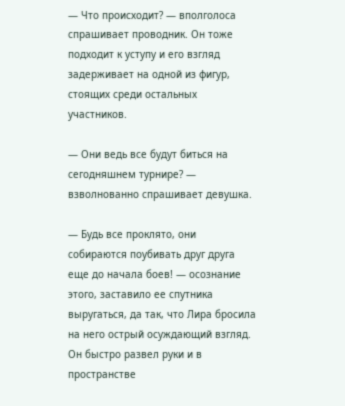— Что происходит? — вполголоса спрашивает проводник. Он тоже подходит к уступу и его взгляд задерживает на одной из фигур, стоящих среди остальных участников.

— Они ведь все будут биться на сегодняшнем турнире? — взволнованно спрашивает девушка.

— Будь все проклято, они собираются поубивать друг друга еще до начала боев! — осознание этого, заставило ее спутника выругаться, да так, что Лира бросила на него острый осуждающий взгляд. Он быстро развел руки и в пространстве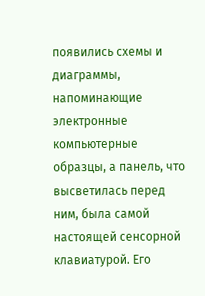появились схемы и диаграммы, напоминающие электронные компьютерные образцы, а панель, что высветилась перед ним, была самой настоящей сенсорной клавиатурой. Его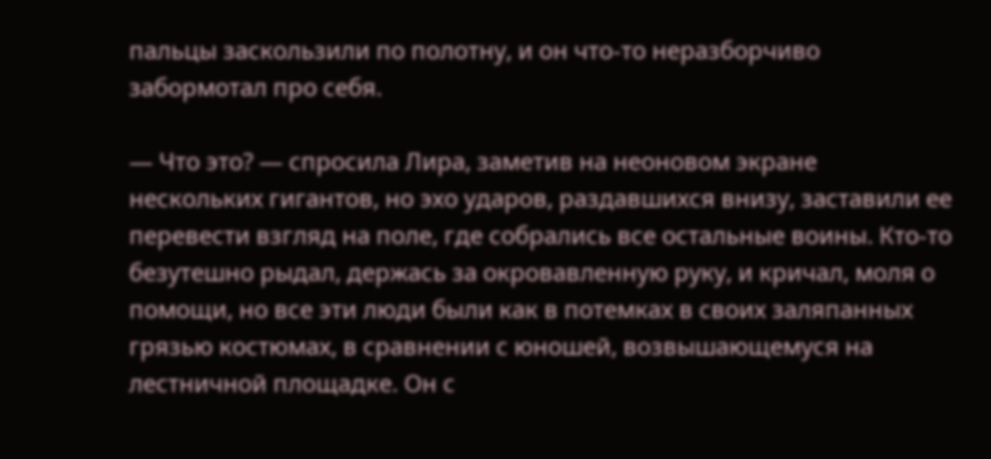пальцы заскользили по полотну, и он что-то неразборчиво забормотал про себя.

— Что это? — спросила Лира, заметив на неоновом экране нескольких гигантов, но эхо ударов, раздавшихся внизу, заставили ее перевести взгляд на поле, где собрались все остальные воины. Кто-то безутешно рыдал, держась за окровавленную руку, и кричал, моля о помощи, но все эти люди были как в потемках в своих заляпанных грязью костюмах, в сравнении с юношей, возвышающемуся на лестничной площадке. Он с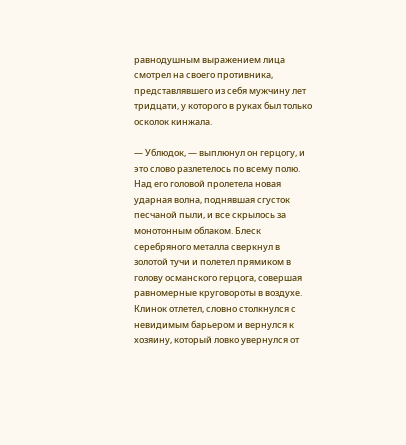равнодушным выражением лица смотрел на своего противника, представлявшего из себя мужчину лет тридцати, у которого в руках был только осколок кинжала.

— Ублюдок, — выплюнул он герцогу, и это слово разлетелось по всему полю. Над его головой пролетела новая ударная волна, поднявшая сгусток песчаной пыли, и все скрылось за монотонным облаком. Блеск серебряного металла сверкнул в золотой тучи и полетел прямиком в голову османского герцога, совершая равномерные круговороты в воздухе. Клинок отлетел, словно столкнулся с невидимым барьером и вернулся к хозяину, который ловко увернулся от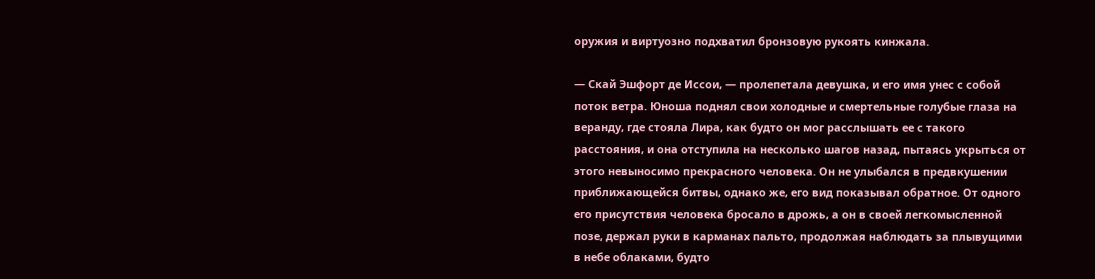оружия и виртуозно подхватил бронзовую рукоять кинжала.

— Скай Эшфорт де Иссои, — пролепетала девушка, и его имя унес с собой поток ветра. Юноша поднял свои холодные и смертельные голубые глаза на веранду, где стояла Лира, как будто он мог расслышать ее с такого расстояния, и она отступила на несколько шагов назад, пытаясь укрыться от этого невыносимо прекрасного человека. Он не улыбался в предвкушении приближающейся битвы, однако же, его вид показывал обратное. От одного его присутствия человека бросало в дрожь, а он в своей легкомысленной позе, держал руки в карманах пальто, продолжая наблюдать за плывущими в небе облаками, будто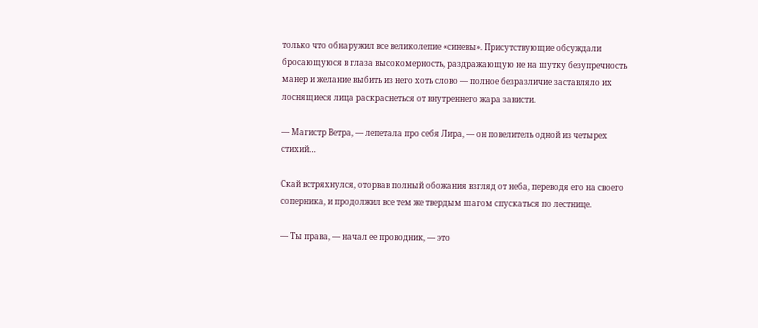только что обнаружил все великолепие «синевы». Присутствующие обсуждали бросающуюся в глаза высокомерность, раздражающую не на шутку безупречность манер и желание выбить из него хоть слово — полное безразличие заставляло их лоснящиеся лица раскраснеться от внутреннего жара зависти.

— Магистр Ветра, — лепетала про себя Лира, — он повелитель одной из четырех стихий…

Скай встряхнулся, оторвав полный обожания взгляд от неба, переводя его на своего соперника, и продолжил все тем же твердым шагом спускаться по лестнице.

— Ты права, — начал ее проводник, — это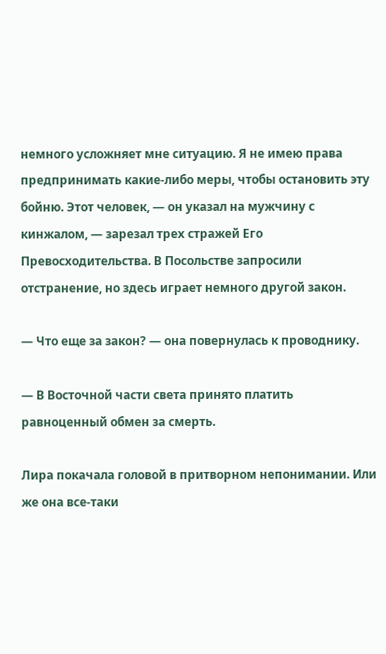немного усложняет мне ситуацию. Я не имею права предпринимать какие-либо меры, чтобы остановить эту бойню. Этот человек, — он указал на мужчину с кинжалом, — зарезал трех стражей Его Превосходительства. В Посольстве запросили отстранение, но здесь играет немного другой закон.

— Что еще за закон? — она повернулась к проводнику.

— В Восточной части света принято платить равноценный обмен за смерть.

Лира покачала головой в притворном непонимании. Или же она все-таки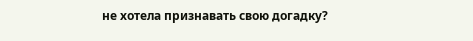не хотела признавать свою догадку?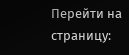Перейти на страницу: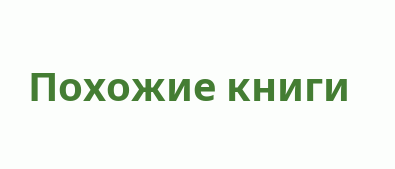Похожие книги